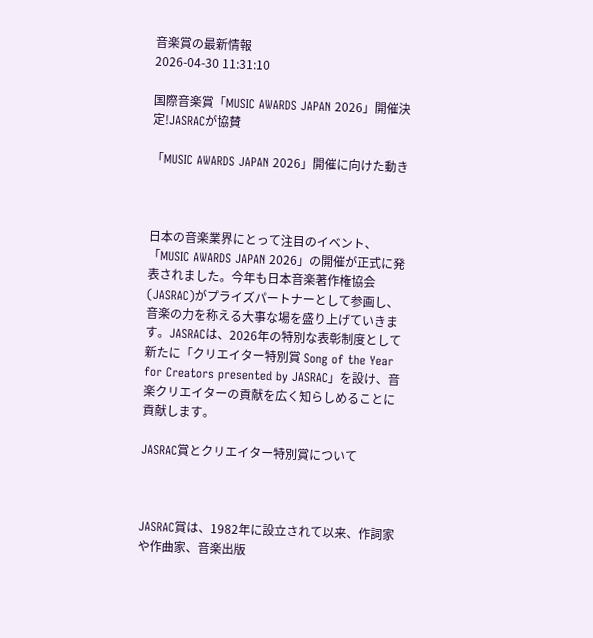音楽賞の最新情報
2026-04-30 11:31:10

国際音楽賞「MUSIC AWARDS JAPAN 2026」開催決定!JASRACが協賛

「MUSIC AWARDS JAPAN 2026」開催に向けた動き



日本の音楽業界にとって注目のイベント、「MUSIC AWARDS JAPAN 2026」の開催が正式に発表されました。今年も日本音楽著作権協会(JASRAC)がプライズパートナーとして参画し、音楽の力を称える大事な場を盛り上げていきます。JASRACは、2026年の特別な表彰制度として新たに「クリエイター特別賞 Song of the Year for Creators presented by JASRAC」を設け、音楽クリエイターの貢献を広く知らしめることに貢献します。

JASRAC賞とクリエイター特別賞について



JASRAC賞は、1982年に設立されて以来、作詞家や作曲家、音楽出版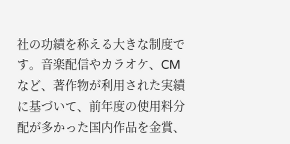社の功績を称える大きな制度です。音楽配信やカラオケ、CMなど、著作物が利用された実績に基づいて、前年度の使用料分配が多かった国内作品を金賞、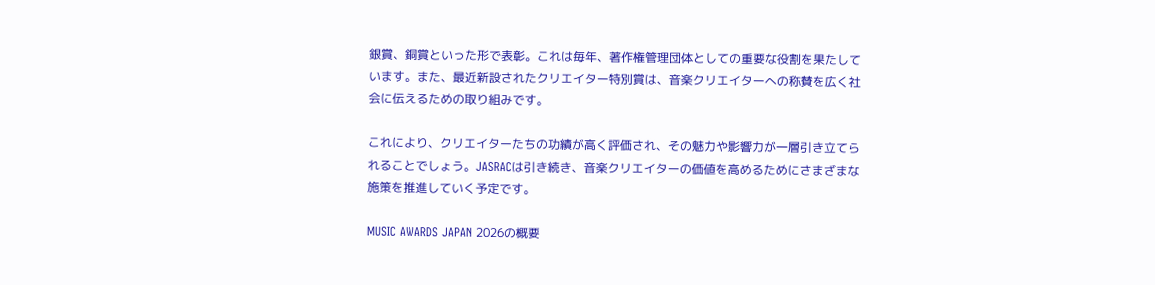銀賞、銅賞といった形で表彰。これは毎年、著作権管理団体としての重要な役割を果たしています。また、最近新設されたクリエイター特別賞は、音楽クリエイターへの称賛を広く社会に伝えるための取り組みです。

これにより、クリエイターたちの功績が高く評価され、その魅力や影響力が一層引き立てられることでしょう。JASRACは引き続き、音楽クリエイターの価値を高めるためにさまざまな施策を推進していく予定です。

MUSIC AWARDS JAPAN 2026の概要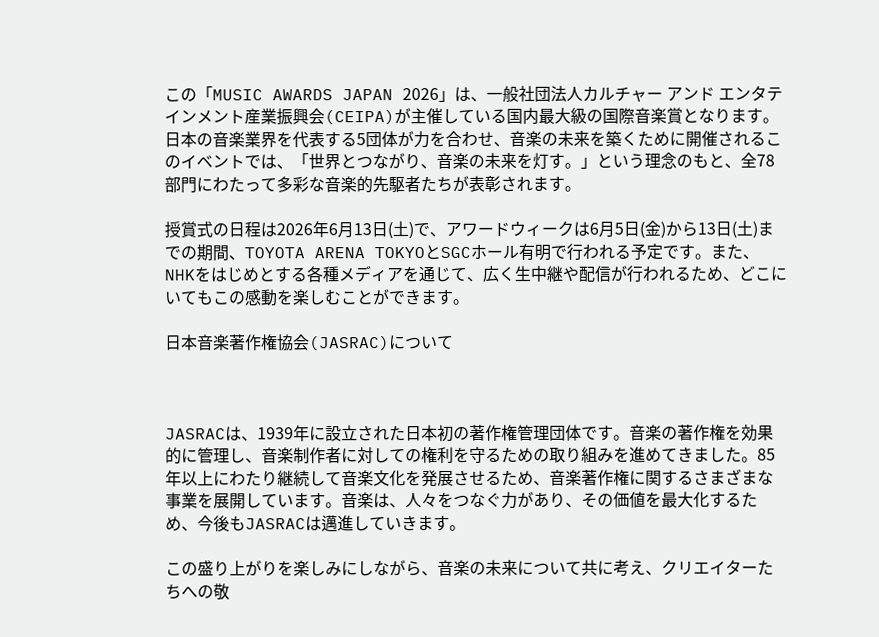この「MUSIC AWARDS JAPAN 2026」は、一般社団法人カルチャー アンド エンタテインメント産業振興会(CEIPA)が主催している国内最大級の国際音楽賞となります。日本の音楽業界を代表する5団体が力を合わせ、音楽の未来を築くために開催されるこのイベントでは、「世界とつながり、音楽の未来を灯す。」という理念のもと、全78部門にわたって多彩な音楽的先駆者たちが表彰されます。

授賞式の日程は2026年6月13日(土)で、アワードウィークは6月5日(金)から13日(土)までの期間、TOYOTA ARENA TOKYOとSGCホール有明で行われる予定です。また、NHKをはじめとする各種メディアを通じて、広く生中継や配信が行われるため、どこにいてもこの感動を楽しむことができます。

日本音楽著作権協会(JASRAC)について



JASRACは、1939年に設立された日本初の著作権管理団体です。音楽の著作権を効果的に管理し、音楽制作者に対しての権利を守るための取り組みを進めてきました。85年以上にわたり継続して音楽文化を発展させるため、音楽著作権に関するさまざまな事業を展開しています。音楽は、人々をつなぐ力があり、その価値を最大化するため、今後もJASRACは邁進していきます。

この盛り上がりを楽しみにしながら、音楽の未来について共に考え、クリエイターたちへの敬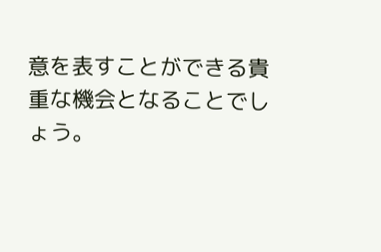意を表すことができる貴重な機会となることでしょう。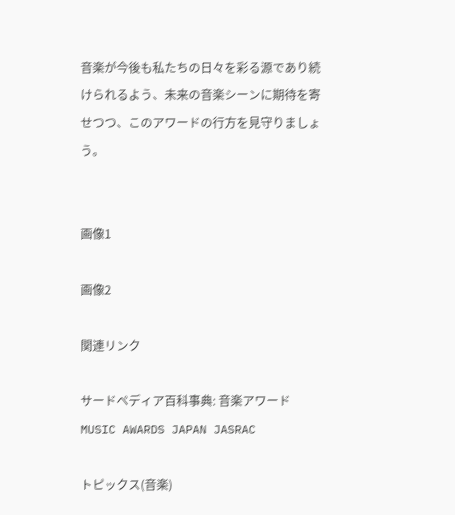音楽が今後も私たちの日々を彩る源であり続けられるよう、未来の音楽シーンに期待を寄せつつ、このアワードの行方を見守りましょう。


画像1

画像2

関連リンク

サードペディア百科事典: 音楽アワード MUSIC AWARDS JAPAN JASRAC

トピックス(音楽)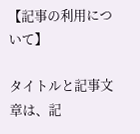【記事の利用について】

タイトルと記事文章は、記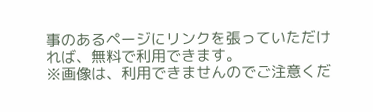事のあるページにリンクを張っていただければ、無料で利用できます。
※画像は、利用できませんのでご注意くだ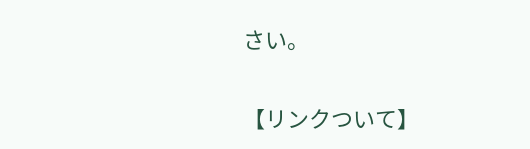さい。

【リンクついて】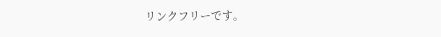リンクフリーです。